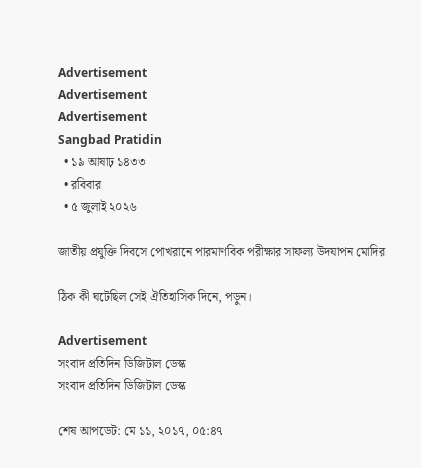Advertisement
Advertisement
Advertisement
Sangbad Pratidin
  • ১৯ আষাঢ় ১৪৩৩
  • রবিবার
  • ৫ জুলাই ২০২৬

জাতীয় প্রযুক্তি দিবসে পোখরানে পারমাণবিক পরীক্ষার সাফল্য উদযাপন মোদির

ঠিক কী ঘটেছিল সেই ঐতিহাসিক দিনে, পড়ুন।

Advertisement
সংবাদ প্রতিদিন ডিজিটাল ডেস্ক
সংবাদ প্রতিদিন ডিজিটাল ডেস্ক

শেষ আপডেট: মে ১১, ২০১৭, ০৫:৪৭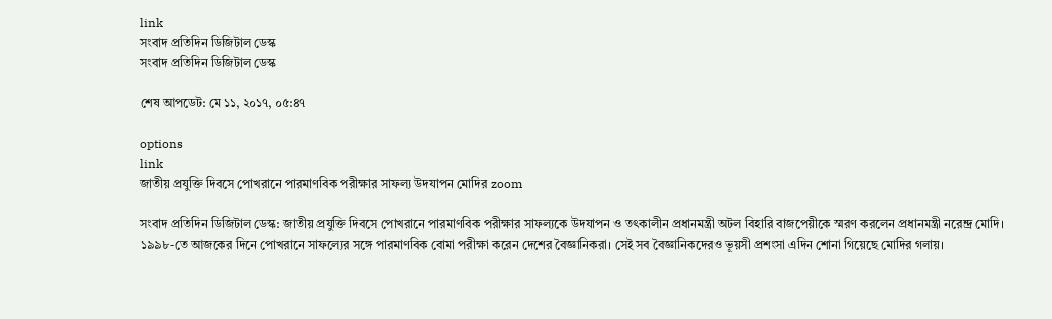link
সংবাদ প্রতিদিন ডিজিটাল ডেস্ক
সংবাদ প্রতিদিন ডিজিটাল ডেস্ক

শেষ আপডেট: মে ১১, ২০১৭, ০৫:৪৭

options
link
জাতীয় প্রযুক্তি দিবসে পোখরানে পারমাণবিক পরীক্ষার সাফল্য উদযাপন মোদির zoom

সংবাদ প্রতিদিন ডিজিটাল ডেস্ক: জাতীয় প্রযুক্তি দিবসে পোখরানে পারমাণবিক পরীক্ষার সাফল্যকে উদযাপন ও তৎকালীন প্রধানমন্ত্রী অটল বিহারি বাজপেয়ীকে স্মরণ করলেন প্রধানমন্ত্রী নরেন্দ্র মোদি। ১৯৯৮-তে আজকের দিনে পোখরানে সাফল্যের সঙ্গে পারমাণবিক বোমা পরীক্ষা করেন দেশের বৈজ্ঞানিকরা। সেই সব বৈজ্ঞানিকদেরও ভূয়সী প্রশংসা এদিন শোনা গিয়েছে মোদির গলায়।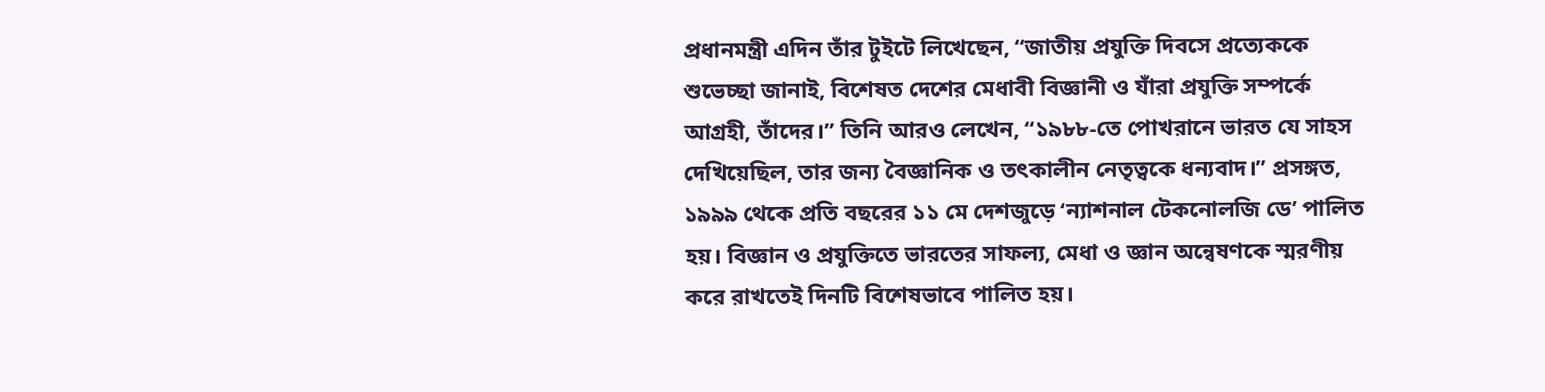প্রধানমন্ত্রী এদিন তাঁর টুইটে লিখেছেন, “জাতীয় প্রযুক্তি দিবসে প্রত্যেককে শুভেচ্ছা জানাই, বিশেষত দেশের মেধাবী বিজ্ঞানী ও যাঁরা প্রযুক্তি সম্পর্কে আগ্রহী, তাঁদের।” তিনি আরও লেখেন, “১৯৮৮-তে পোখরানে ভারত যে সাহস দেখিয়েছিল, তার জন্য বৈজ্ঞানিক ও তৎকালীন নেতৃত্বকে ধন্যবাদ।” প্রসঙ্গত, ১৯৯৯ থেকে প্রতি বছরের ১১ মে দেশজুড়ে ‘ন্যাশনাল টেকনোলজি ডে’ পালিত হয়। বিজ্ঞান ও প্রযুক্তিতে ভারতের সাফল্য, মেধা ও জ্ঞান অন্বেষণকে স্মরণীয় করে রাখতেই দিনটি বিশেষভাবে পালিত হয়।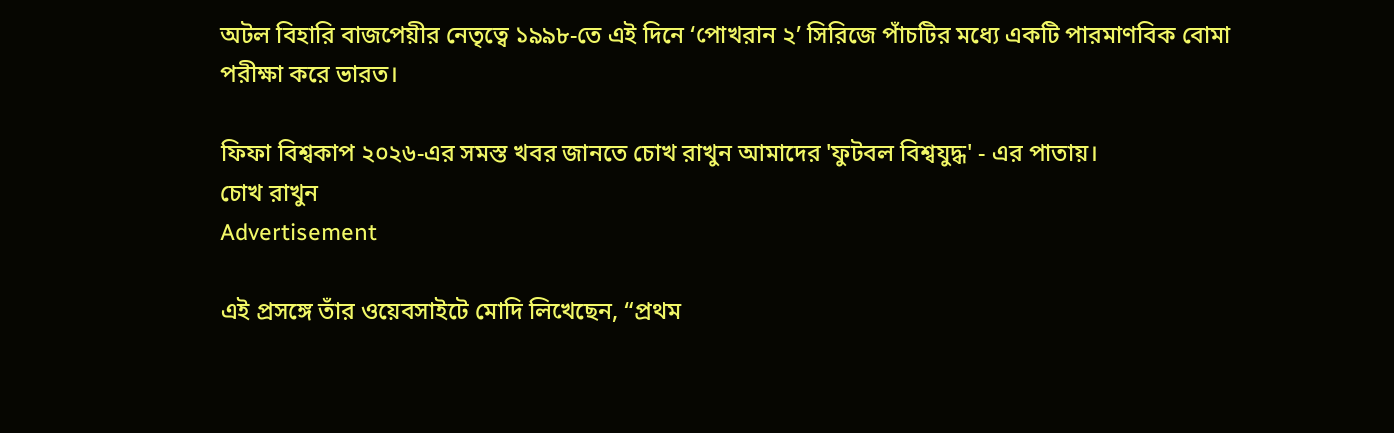অটল বিহারি বাজপেয়ীর নেতৃত্বে ১৯৯৮-তে এই দিনে ‘পোখরান ২’ সিরিজে পাঁচটির মধ্যে একটি পারমাণবিক বোমা পরীক্ষা করে ভারত।

ফিফা বিশ্বকাপ ২০২৬-এর সমস্ত খবর জানতে চোখ রাখুন আমাদের 'ফুটবল বিশ্বযুদ্ধ' - এর পাতায়।
চোখ রাখুন
Advertisement

এই প্রসঙ্গে তাঁর ওয়েবসাইটে মোদি লিখেছেন, “প্রথম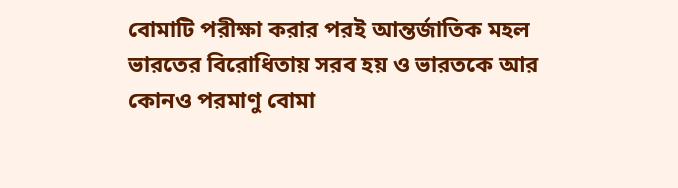বোমাটি পরীক্ষা করার পরই আন্তর্জাতিক মহল ভারতের বিরোধিতায় সরব হয় ও ভারতকে আর কোনও পরমাণু বোমা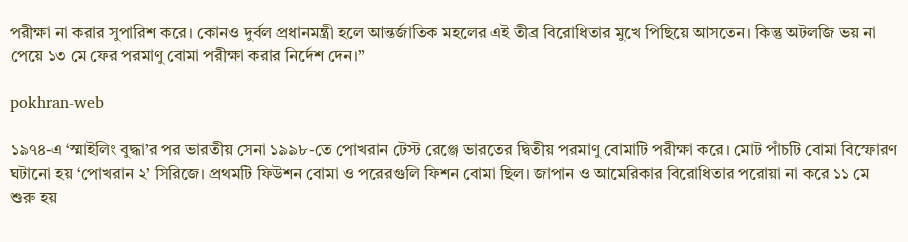পরীক্ষা না করার সুপারিশ করে। কোনও দুর্বল প্রধানমন্ত্রী হলে আন্তর্জাতিক মহলের এই তীব্র বিরোধিতার মুখে পিছিয়ে আসতেন। কিন্তু অটলজি ভয় না পেয়ে ১৩ মে ফের পরমাণু বোমা পরীক্ষা করার নির্দেশ দেন।”

pokhran-web

১৯৭৪-এ ‘স্মাইলিং বুদ্ধা’র পর ভারতীয় সেনা ১৯৯৮-তে পোখরান টেস্ট রেঞ্জে ভারতের দ্বিতীয় পরমাণু বোমাটি পরীক্ষা করে। মোট পাঁচটি বোমা বিস্ফোরণ ঘটানো হয় ‘পোখরান ২’ সিরিজে। প্রথমটি ফিউশন বোমা ও পরেরগুলি ফিশন বোমা ছিল। জাপান ও আমেরিকার বিরোধিতার পরোয়া না করে ১১ মে শুরু হয়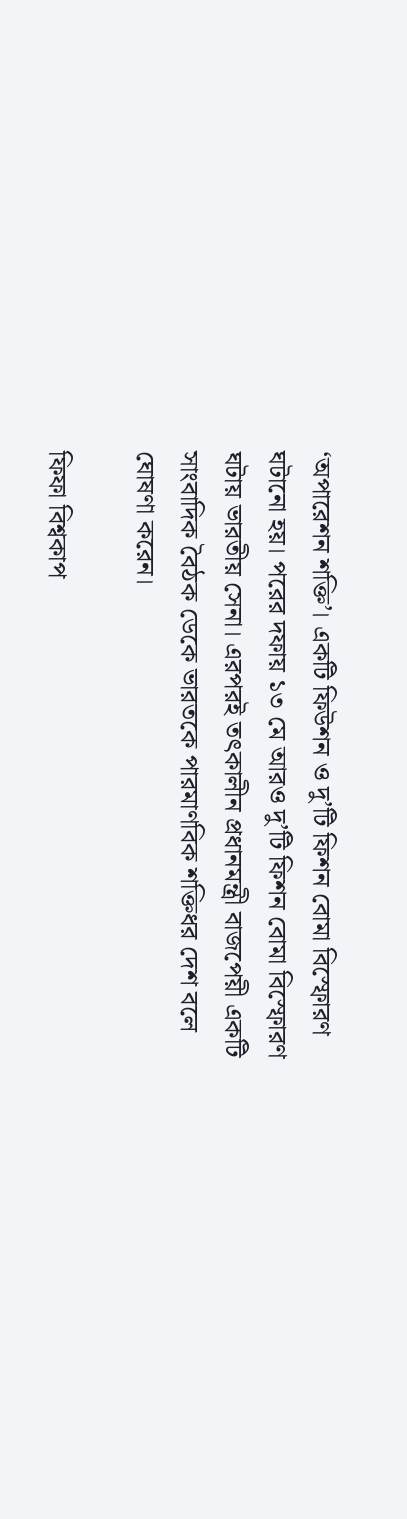‘অপারেশন শক্তি’। একটি ফিউশন ও দু’টি ফিশন বোমা বিস্ফোরণ ঘটানো হয়। পরের দফায় ১৩ মে আরও দু’টি ফিশন বোমা বিস্ফোরণ ঘটায় ভারতীয় সেনা। এরপরই তৎকালীন প্রধানমন্ত্রী বাজপেয়ী একটি সাংবাদিক বৈঠক ডেকে ভারতকে পারমাণবিক শক্তিধর দেশ বলে ঘোষণা করেন।

ফিফা বিশ্বকাপ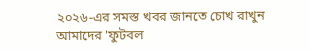২০২৬-এর সমস্ত খবর জানতে চোখ রাখুন আমাদের 'ফুটবল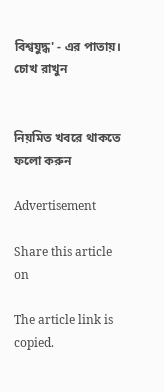বিশ্বযুদ্ধ' - এর পাতায়।
চোখ রাখুন


নিয়মিত খবরে থাকতে ফলো করুন

Advertisement

Share this article on

The article link is copied.